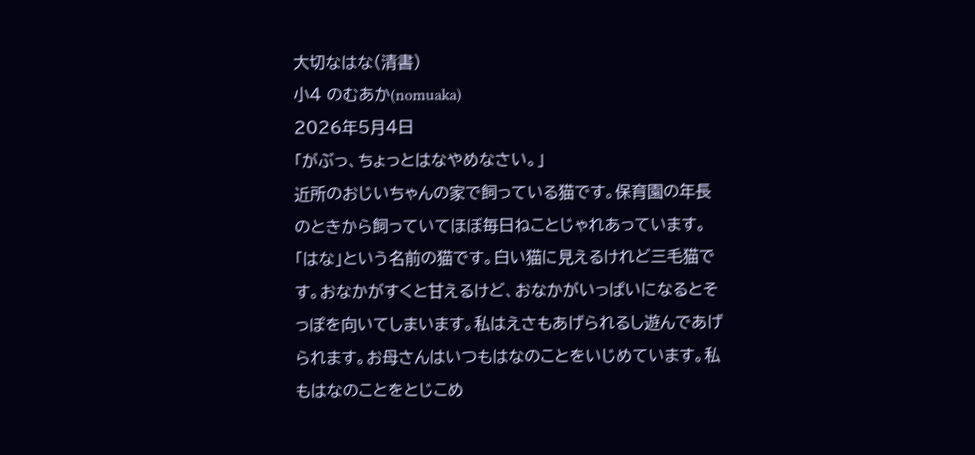大切なはな(清書)
小4 のむあか(nomuaka)
2026年5月4日
「がぶっ、ちょっとはなやめなさい。」
近所のおじいちゃんの家で飼っている猫です。保育園の年長のときから飼っていてほぼ毎日ねことじゃれあっています。「はな」という名前の猫です。白い猫に見えるけれど三毛猫です。おなかがすくと甘えるけど、おなかがいっぱいになるとそっぽを向いてしまいます。私はえさもあげられるし遊んであげられます。お母さんはいつもはなのことをいじめています。私もはなのことをとじこめ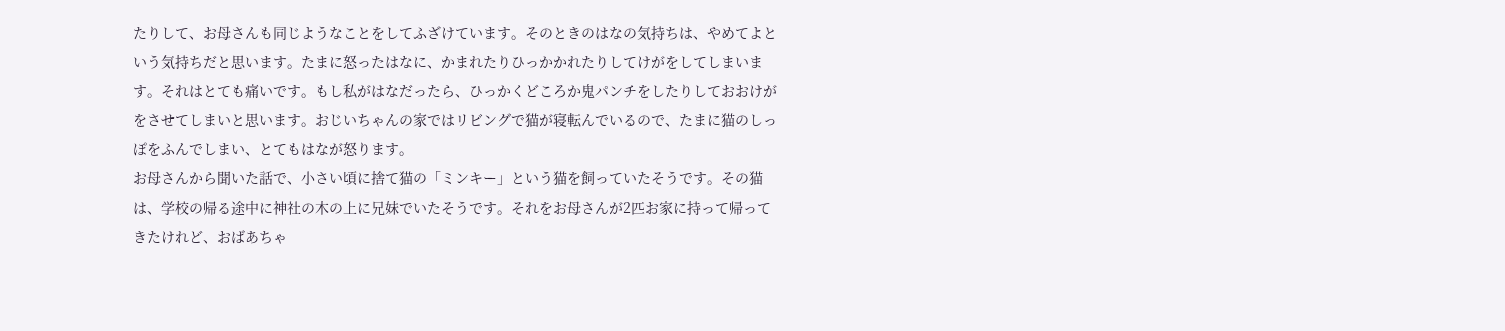たりして、お母さんも同じようなことをしてふざけています。そのときのはなの気持ちは、やめてよという気持ちだと思います。たまに怒ったはなに、かまれたりひっかかれたりしてけがをしてしまいます。それはとても痛いです。もし私がはなだったら、ひっかくどころか鬼パンチをしたりしておおけがをさせてしまいと思います。おじいちゃんの家ではリビングで猫が寝転んでいるので、たまに猫のしっぽをふんでしまい、とてもはなが怒ります。
お母さんから聞いた話で、小さい頃に捨て猫の「ミンキー」という猫を飼っていたそうです。その猫は、学校の帰る途中に神社の木の上に兄妹でいたそうです。それをお母さんが2匹お家に持って帰ってきたけれど、おばあちゃ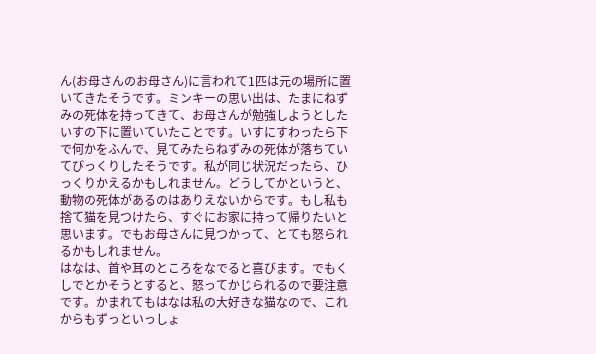ん(お母さんのお母さん)に言われて1匹は元の場所に置いてきたそうです。ミンキーの思い出は、たまにねずみの死体を持ってきて、お母さんが勉強しようとしたいすの下に置いていたことです。いすにすわったら下で何かをふんで、見てみたらねずみの死体が落ちていてびっくりしたそうです。私が同じ状況だったら、ひっくりかえるかもしれません。どうしてかというと、動物の死体があるのはありえないからです。もし私も捨て猫を見つけたら、すぐにお家に持って帰りたいと思います。でもお母さんに見つかって、とても怒られるかもしれません。
はなは、首や耳のところをなでると喜びます。でもくしでとかそうとすると、怒ってかじられるので要注意です。かまれてもはなは私の大好きな猫なので、これからもずっといっしょ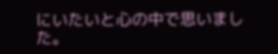にいたいと心の中で思いました。